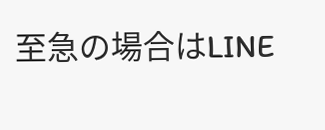至急の場合はLINE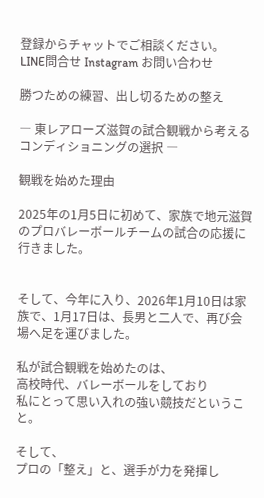登録からチャットでご相談ください。
LINE問合せ Instagram お問い合わせ

勝つための練習、出し切るための整え

― 東レアローズ滋賀の試合観戦から考えるコンディショニングの選択 ―

観戦を始めた理由

2025年の1月5日に初めて、家族で地元滋賀のプロバレーボールチームの試合の応援に行きました。


そして、今年に入り、2026年1月10日は家族で、1月17日は、長男と二人で、再び会場へ足を運びました。

私が試合観戦を始めたのは、
高校時代、バレーボールをしており
私にとって思い入れの強い競技だということ。

そして、
プロの「整え」と、選手が力を発揮し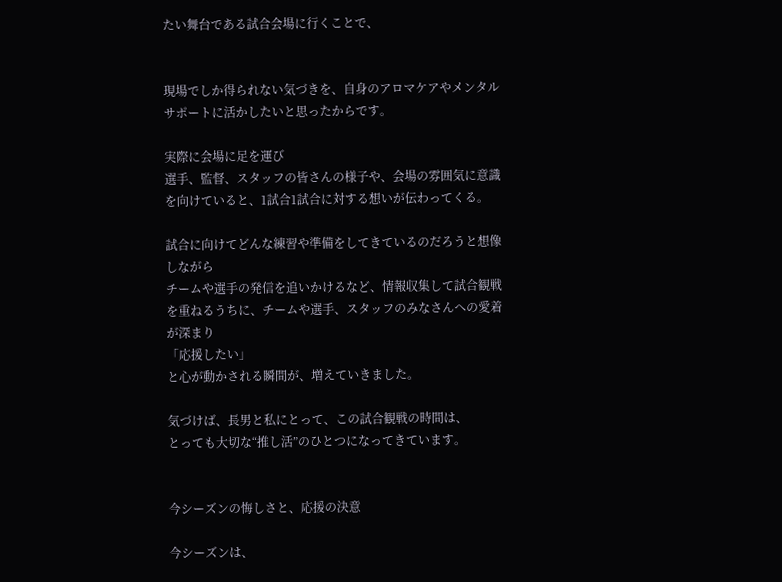たい舞台である試合会場に行くことで、


現場でしか得られない気づきを、自身のアロマケアやメンタルサポートに活かしたいと思ったからです。

実際に会場に足を運び
選手、監督、スタッフの皆さんの様子や、会場の雰囲気に意識を向けていると、1試合1試合に対する想いが伝わってくる。

試合に向けてどんな練習や準備をしてきているのだろうと想像しながら
チームや選手の発信を追いかけるなど、情報収集して試合観戦を重ねるうちに、チームや選手、スタッフのみなさんへの愛着が深まり
「応援したい」
と心が動かされる瞬間が、増えていきました。

気づけば、長男と私にとって、この試合観戦の時間は、
とっても大切な“推し活”のひとつになってきています。


今シーズンの悔しさと、応援の決意

今シーズンは、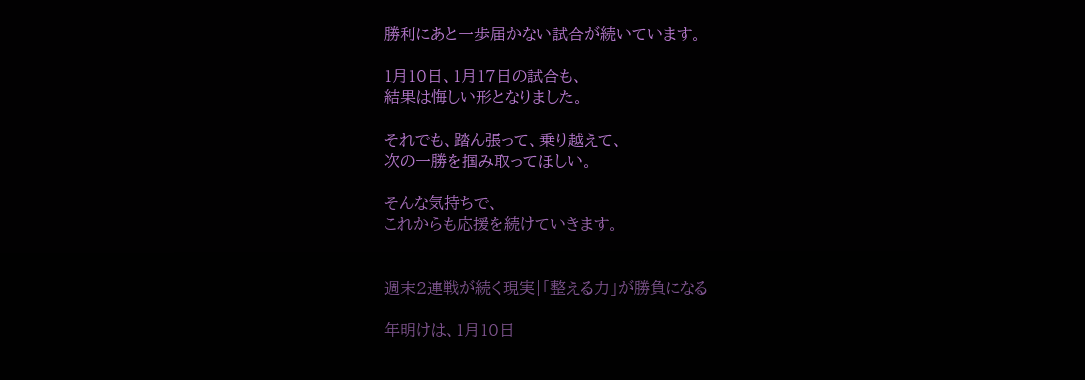勝利にあと一歩届かない試合が続いています。

1月10日、1月17日の試合も、
結果は悔しい形となりました。

それでも、踏ん張って、乗り越えて、
次の一勝を掴み取ってほしい。

そんな気持ちで、
これからも応援を続けていきます。


週末2連戦が続く現実|「整える力」が勝負になる

年明けは、1月10日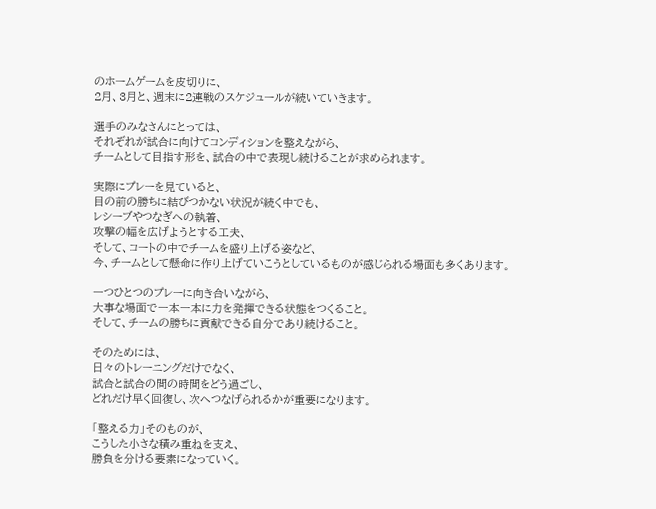のホームゲームを皮切りに、
2月、3月と、週末に2連戦のスケジュールが続いていきます。

選手のみなさんにとっては、
それぞれが試合に向けてコンディションを整えながら、
チームとして目指す形を、試合の中で表現し続けることが求められます。

実際にプレーを見ていると、
目の前の勝ちに結びつかない状況が続く中でも、
レシーブやつなぎへの執着、
攻撃の幅を広げようとする工夫、
そして、コートの中でチームを盛り上げる姿など、
今、チームとして懸命に作り上げていこうとしているものが感じられる場面も多くあります。

一つひとつのプレーに向き合いながら、
大事な場面で一本一本に力を発揮できる状態をつくること。
そして、チームの勝ちに貢献できる自分であり続けること。

そのためには、
日々のトレーニングだけでなく、
試合と試合の間の時間をどう過ごし、
どれだけ早く回復し、次へつなげられるかが重要になります。

「整える力」そのものが、
こうした小さな積み重ねを支え、
勝負を分ける要素になっていく。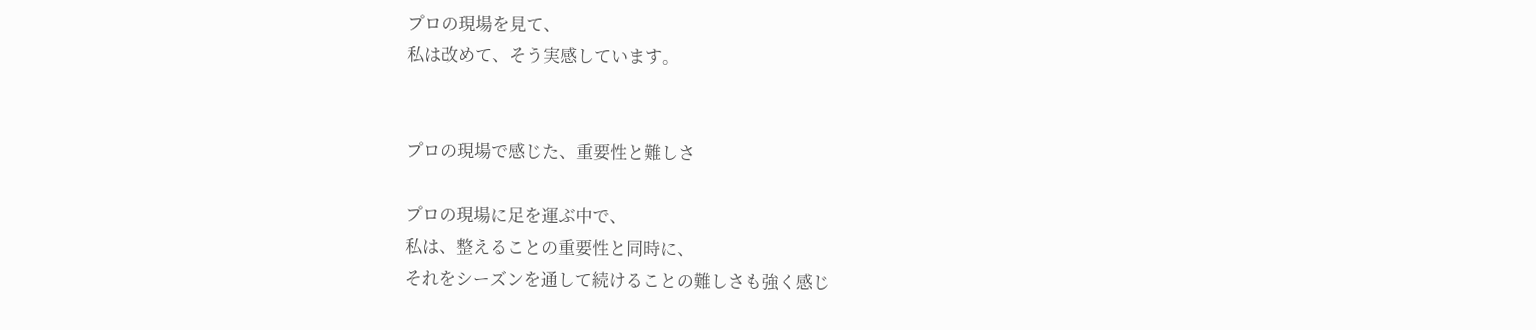プロの現場を見て、
私は改めて、そう実感しています。


プロの現場で感じた、重要性と難しさ

プロの現場に足を運ぶ中で、
私は、整えることの重要性と同時に、
それをシーズンを通して続けることの難しさも強く感じ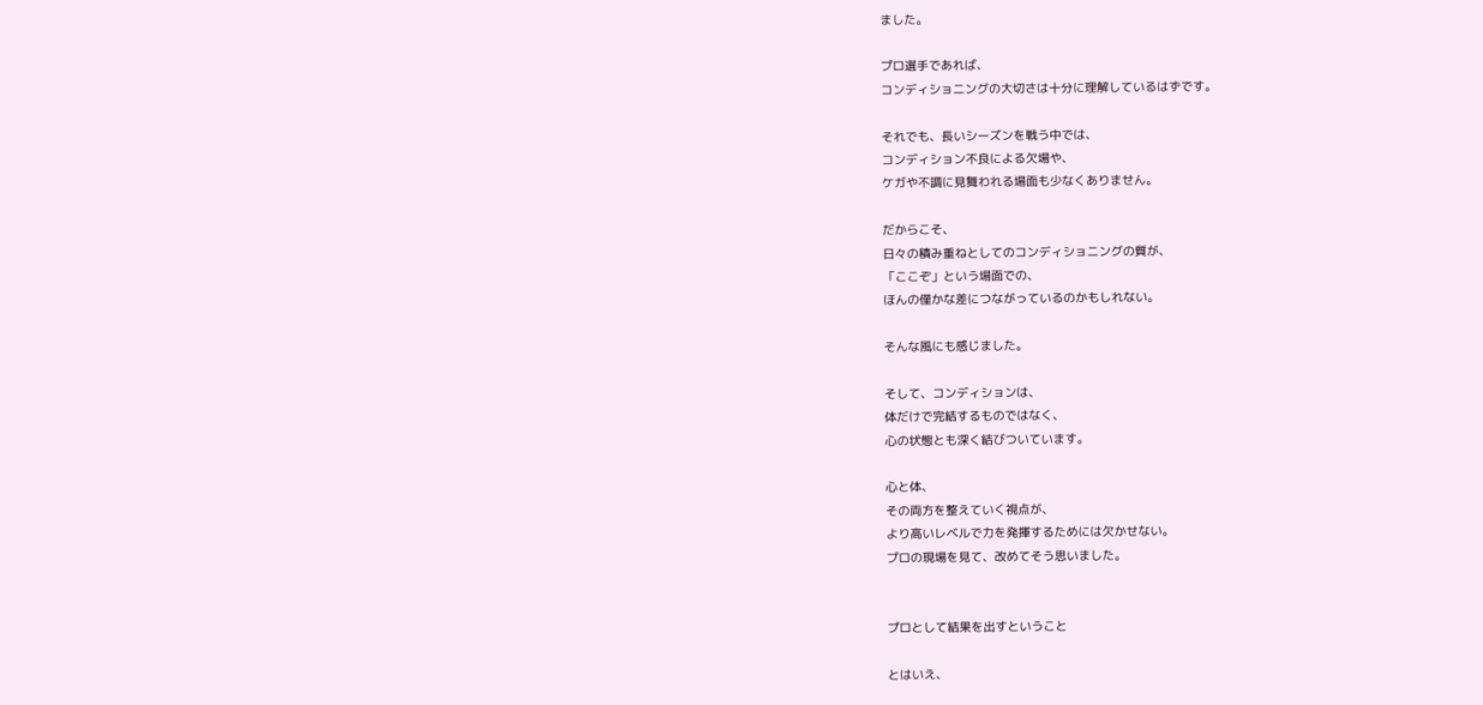ました。

プロ選手であれば、
コンディショニングの大切さは十分に理解しているはずです。

それでも、長いシーズンを戦う中では、
コンディション不良による欠場や、
ケガや不調に見舞われる場面も少なくありません。

だからこそ、
日々の積み重ねとしてのコンディショニングの質が、
「ここぞ」という場面での、
ほんの僅かな差につながっているのかもしれない。

そんな風にも感じました。

そして、コンディションは、
体だけで完結するものではなく、
心の状態とも深く結びついています。

心と体、
その両方を整えていく視点が、
より高いレベルで力を発揮するためには欠かせない。
プロの現場を見て、改めてそう思いました。


プロとして結果を出すということ

とはいえ、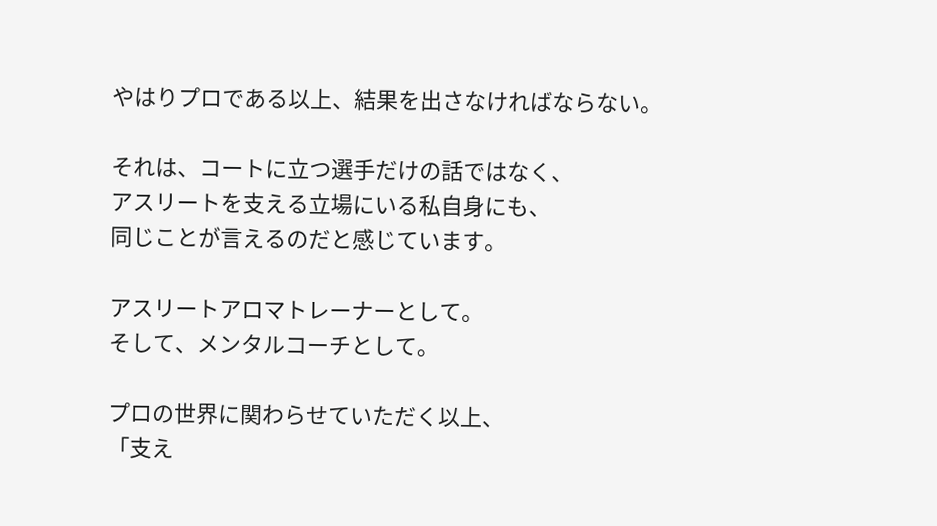やはりプロである以上、結果を出さなければならない。

それは、コートに立つ選手だけの話ではなく、
アスリートを支える立場にいる私自身にも、
同じことが言えるのだと感じています。

アスリートアロマトレーナーとして。
そして、メンタルコーチとして。

プロの世界に関わらせていただく以上、
「支え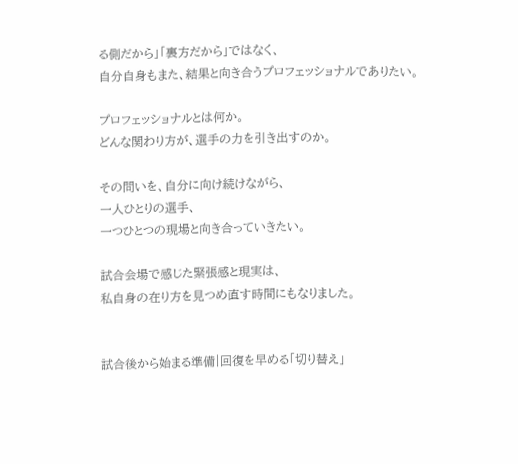る側だから」「裏方だから」ではなく、
自分自身もまた、結果と向き合うプロフェッショナルでありたい。

プロフェッショナルとは何か。
どんな関わり方が、選手の力を引き出すのか。

その問いを、自分に向け続けながら、
一人ひとりの選手、
一つひとつの現場と向き合っていきたい。

試合会場で感じた緊張感と現実は、
私自身の在り方を見つめ直す時間にもなりました。


試合後から始まる準備|回復を早める「切り替え」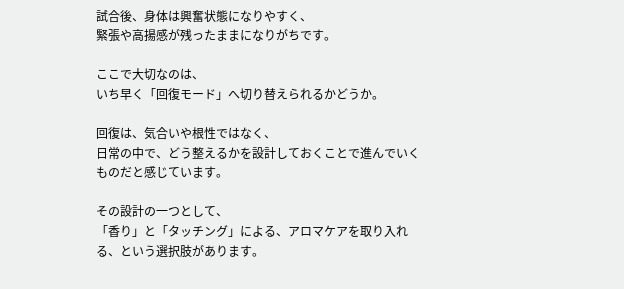試合後、身体は興奮状態になりやすく、
緊張や高揚感が残ったままになりがちです。

ここで大切なのは、
いち早く「回復モード」へ切り替えられるかどうか。

回復は、気合いや根性ではなく、
日常の中で、どう整えるかを設計しておくことで進んでいくものだと感じています。

その設計の一つとして、
「香り」と「タッチング」による、アロマケアを取り入れる、という選択肢があります。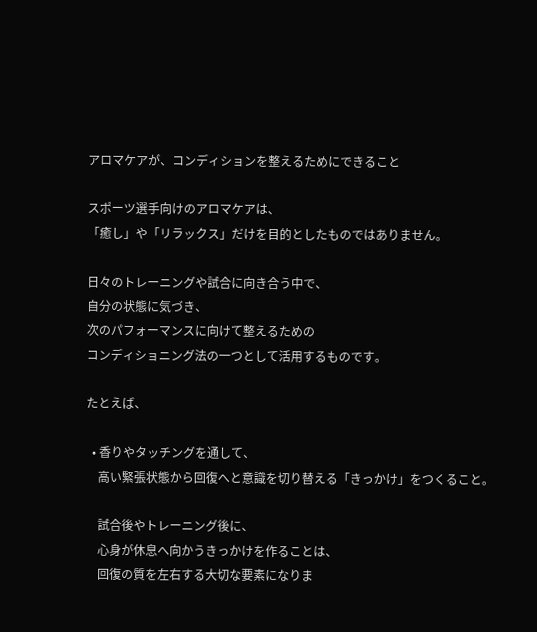アロマケアが、コンディションを整えるためにできること

スポーツ選手向けのアロマケアは、
「癒し」や「リラックス」だけを目的としたものではありません。

日々のトレーニングや試合に向き合う中で、
自分の状態に気づき、
次のパフォーマンスに向けて整えるための
コンディショニング法の一つとして活用するものです。

たとえば、

  • 香りやタッチングを通して、
    高い緊張状態から回復へと意識を切り替える「きっかけ」をつくること。

    試合後やトレーニング後に、
    心身が休息へ向かうきっかけを作ることは、
    回復の質を左右する大切な要素になりま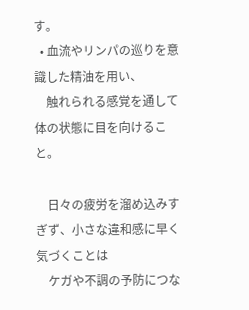す。
  • 血流やリンパの巡りを意識した精油を用い、
    触れられる感覚を通して体の状態に目を向けること。

    日々の疲労を溜め込みすぎず、小さな違和感に早く気づくことは
    ケガや不調の予防につな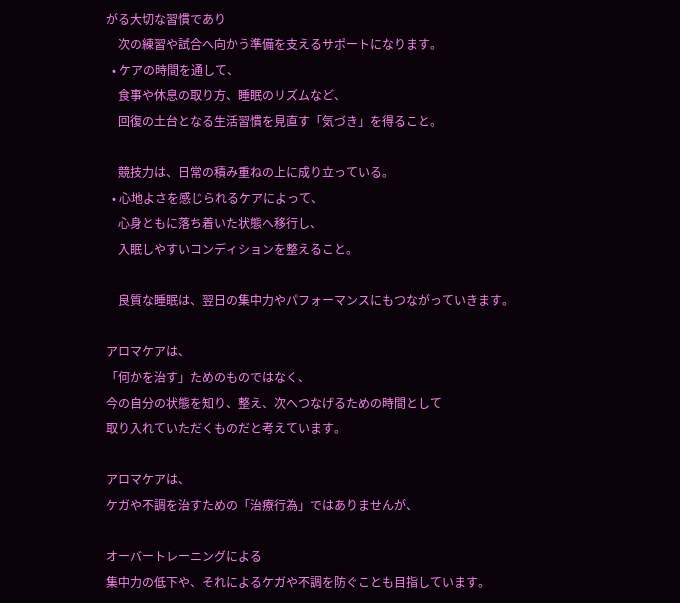がる大切な習慣であり
    次の練習や試合へ向かう準備を支えるサポートになります。
  • ケアの時間を通して、
    食事や休息の取り方、睡眠のリズムなど、
    回復の土台となる生活習慣を見直す「気づき」を得ること。

    競技力は、日常の積み重ねの上に成り立っている。
  • 心地よさを感じられるケアによって、
    心身ともに落ち着いた状態へ移行し、
    入眠しやすいコンディションを整えること。

    良質な睡眠は、翌日の集中力やパフォーマンスにもつながっていきます。

アロマケアは、
「何かを治す」ためのものではなく、
今の自分の状態を知り、整え、次へつなげるための時間として
取り入れていただくものだと考えています。

アロマケアは、
ケガや不調を治すための「治療行為」ではありませんが、

オーバートレーニングによる
集中力の低下や、それによるケガや不調を防ぐことも目指しています。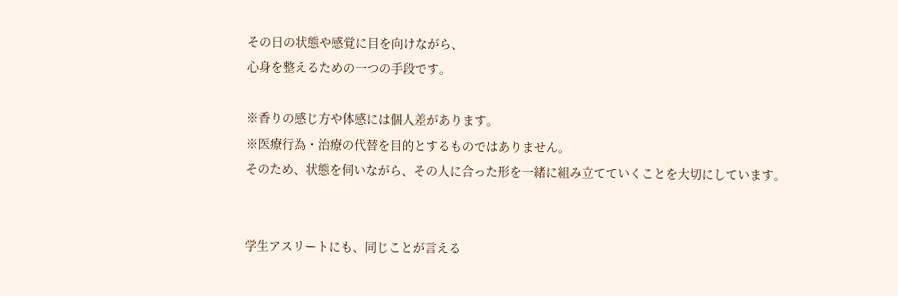その日の状態や感覚に目を向けながら、
心身を整えるための一つの手段です。

※香りの感じ方や体感には個人差があります。
※医療行為・治療の代替を目的とするものではありません。
そのため、状態を伺いながら、その人に合った形を一緒に組み立てていくことを大切にしています。


学生アスリートにも、同じことが言える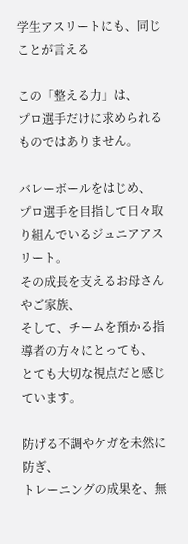学生アスリートにも、同じことが言える

この「整える力」は、
プロ選手だけに求められるものではありません。

バレーボールをはじめ、
プロ選手を目指して日々取り組んでいるジュニアアスリート。
その成長を支えるお母さんやご家族、
そして、チームを預かる指導者の方々にとっても、
とても大切な視点だと感じています。

防げる不調やケガを未然に防ぎ、
トレーニングの成果を、無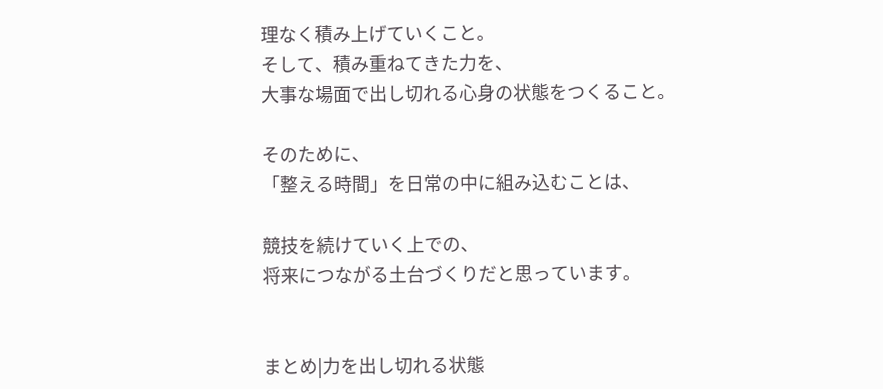理なく積み上げていくこと。
そして、積み重ねてきた力を、
大事な場面で出し切れる心身の状態をつくること。

そのために、
「整える時間」を日常の中に組み込むことは、

競技を続けていく上での、
将来につながる土台づくりだと思っています。


まとめ|力を出し切れる状態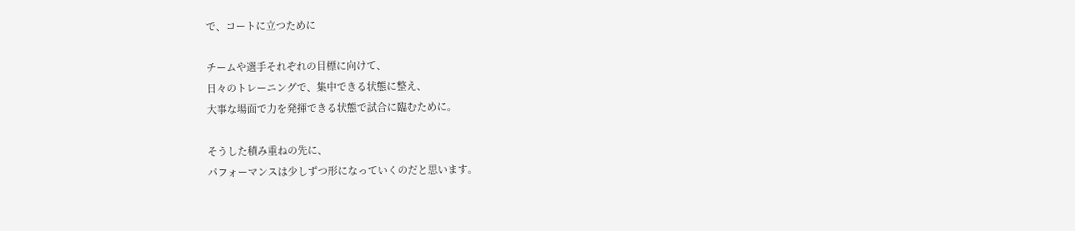で、コートに立つために

チームや選手それぞれの目標に向けて、
日々のトレーニングで、集中できる状態に整え、
大事な場面で力を発揮できる状態で試合に臨むために。

そうした積み重ねの先に、
パフォーマンスは少しずつ形になっていくのだと思います。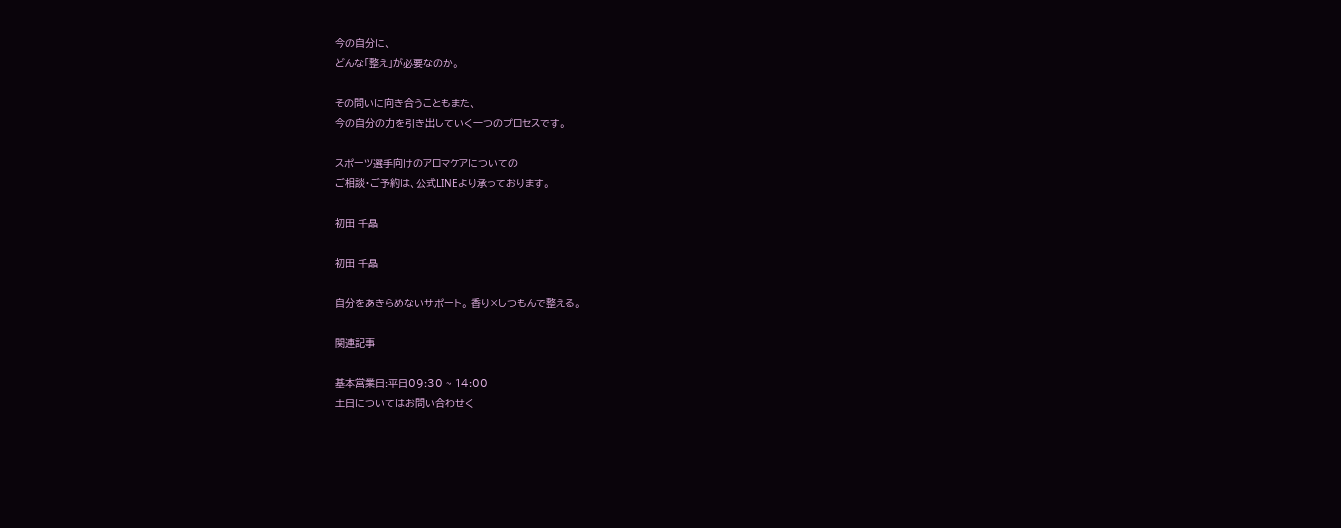今の自分に、
どんな「整え」が必要なのか。

その問いに向き合うこともまた、
今の自分の力を引き出していく一つのプロセスです。

スポーツ選手向けのアロマケアについての
ご相談・ご予約は、公式LINEより承っております。

初田 千晶

初田 千晶

自分をあきらめないサポート。 香り×しつもんで整える。

関連記事

基本営業日:平日09:30 ~ 14:00
土日についてはお問い合わせく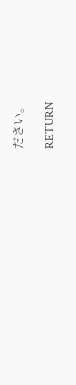ださい。

RETURN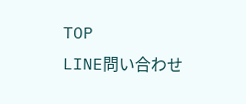TOP
LINE問い合わせ